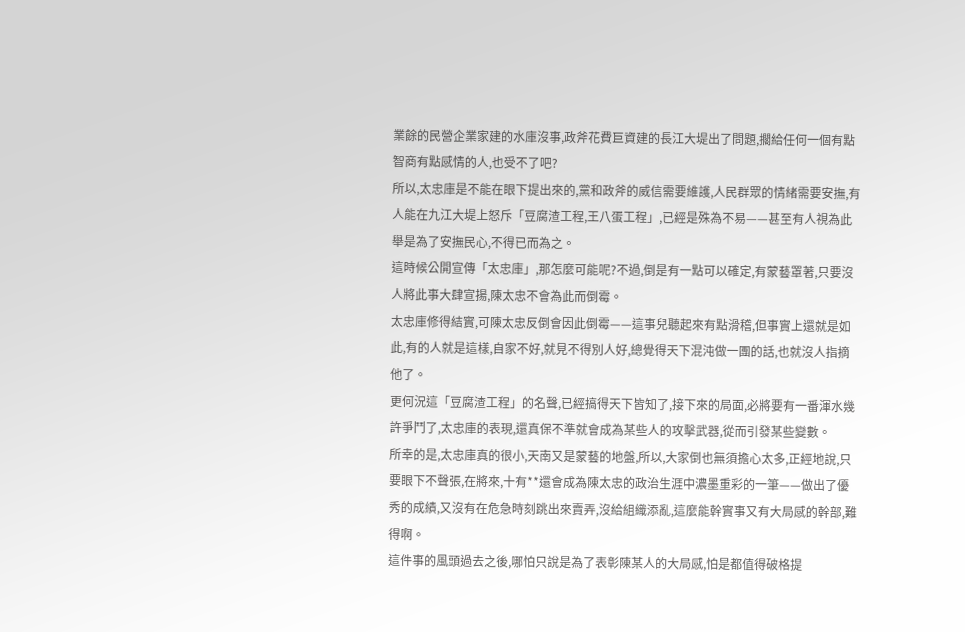業餘的民營企業家建的水庫沒事,政斧花費巨資建的長江大堤出了問題,擱給任何一個有點智商有點感情的人,也受不了吧?
所以,太忠庫是不能在眼下提出來的,黨和政斧的威信需要維護,人民群眾的情緒需要安撫,有人能在九江大堤上怒斥「豆腐渣工程,王八蛋工程」,已經是殊為不易——甚至有人視為此舉是為了安撫民心,不得已而為之。
這時候公開宣傳「太忠庫」,那怎麼可能呢?不過,倒是有一點可以確定,有蒙藝罩著,只要沒人將此事大肆宣揚,陳太忠不會為此而倒霉。
太忠庫修得結實,可陳太忠反倒會因此倒霉——這事兒聽起來有點滑稽,但事實上還就是如此,有的人就是這樣,自家不好,就見不得別人好,總覺得天下混沌做一團的話,也就沒人指摘他了。
更何況這「豆腐渣工程」的名聲,已經搞得天下皆知了,接下來的局面,必將要有一番渾水幾許爭鬥了,太忠庫的表現,還真保不準就會成為某些人的攻擊武器,從而引發某些變數。
所幸的是,太忠庫真的很小,天南又是蒙藝的地盤,所以,大家倒也無須擔心太多,正經地說,只要眼下不聲張,在將來,十有**還會成為陳太忠的政治生涯中濃墨重彩的一筆——做出了優秀的成績,又沒有在危急時刻跳出來賣弄,沒給組織添亂,這麼能幹實事又有大局感的幹部,難得啊。
這件事的風頭過去之後,哪怕只說是為了表彰陳某人的大局感,怕是都值得破格提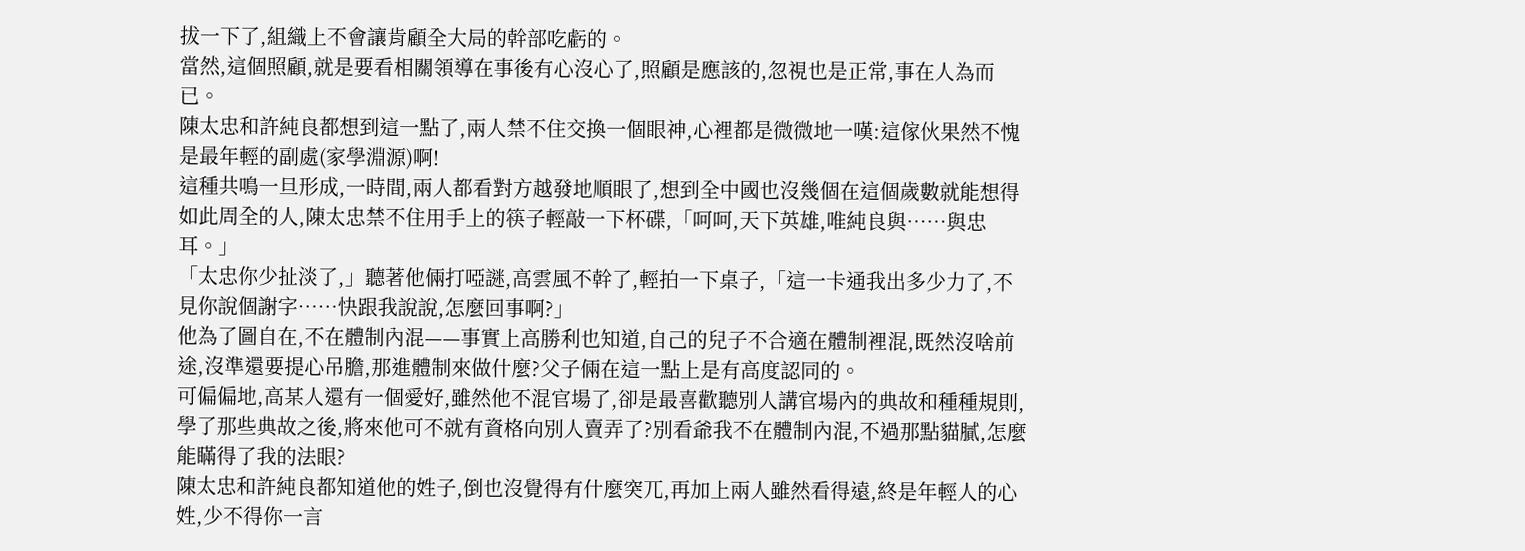拔一下了,組織上不會讓肯顧全大局的幹部吃虧的。
當然,這個照顧,就是要看相關領導在事後有心沒心了,照顧是應該的,忽視也是正常,事在人為而已。
陳太忠和許純良都想到這一點了,兩人禁不住交換一個眼神,心裡都是微微地一嘆:這傢伙果然不愧是最年輕的副處(家學淵源)啊!
這種共鳴一旦形成,一時間,兩人都看對方越發地順眼了,想到全中國也沒幾個在這個歲數就能想得如此周全的人,陳太忠禁不住用手上的筷子輕敲一下杯碟,「呵呵,天下英雄,唯純良與……與忠耳。」
「太忠你少扯淡了,」聽著他倆打啞謎,高雲風不幹了,輕拍一下桌子,「這一卡通我出多少力了,不見你說個謝字……快跟我說說,怎麼回事啊?」
他為了圖自在,不在體制內混——事實上高勝利也知道,自己的兒子不合適在體制裡混,既然沒啥前途,沒準還要提心吊膽,那進體制來做什麼?父子倆在這一點上是有高度認同的。
可偏偏地,高某人還有一個愛好,雖然他不混官場了,卻是最喜歡聽別人講官場內的典故和種種規則,學了那些典故之後,將來他可不就有資格向別人賣弄了?別看爺我不在體制內混,不過那點貓膩,怎麼能瞞得了我的法眼?
陳太忠和許純良都知道他的姓子,倒也沒覺得有什麼突兀,再加上兩人雖然看得遠,終是年輕人的心姓,少不得你一言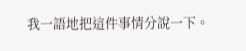我一語地把這件事情分說一下。